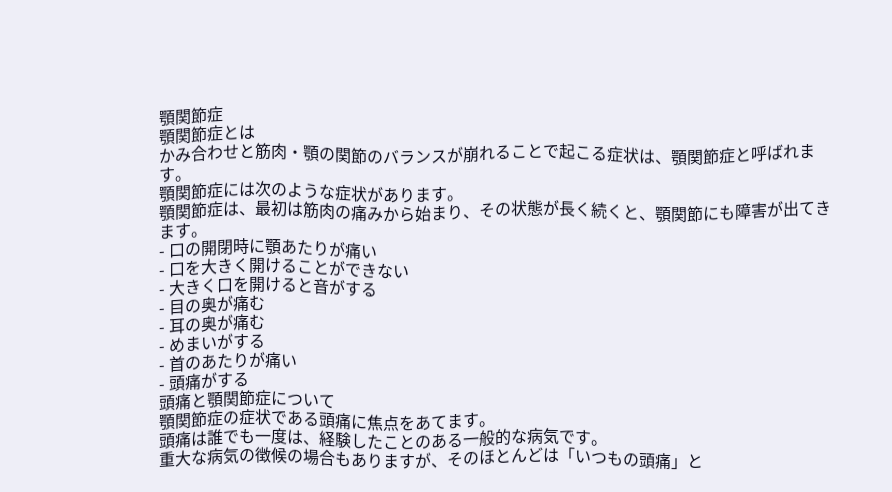顎関節症
顎関節症とは
かみ合わせと筋肉・顎の関節のバランスが崩れることで起こる症状は、顎関節症と呼ばれます。
顎関節症には次のような症状があります。
顎関節症は、最初は筋肉の痛みから始まり、その状態が長く続くと、顎関節にも障害が出てきます。
- 口の開閉時に顎あたりが痛い
- 口を大きく開けることができない
- 大きく口を開けると音がする
- 目の奥が痛む
- 耳の奥が痛む
- めまいがする
- 首のあたりが痛い
- 頭痛がする
頭痛と顎関節症について
顎関節症の症状である頭痛に焦点をあてます。
頭痛は誰でも一度は、経験したことのある一般的な病気です。
重大な病気の徴候の場合もありますが、そのほとんどは「いつもの頭痛」と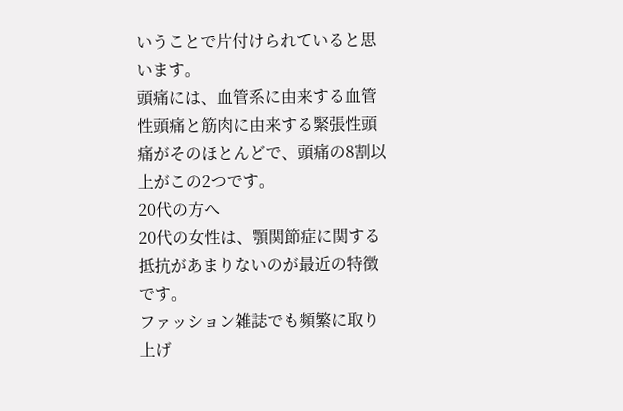いうことで片付けられていると思います。
頭痛には、血管系に由来する血管性頭痛と筋肉に由来する緊張性頭痛がそのほとんどで、頭痛の8割以上がこの2つです。
20代の方へ
20代の女性は、顎関節症に関する抵抗があまりないのが最近の特徴です。
ファッション雑誌でも頻繁に取り上げ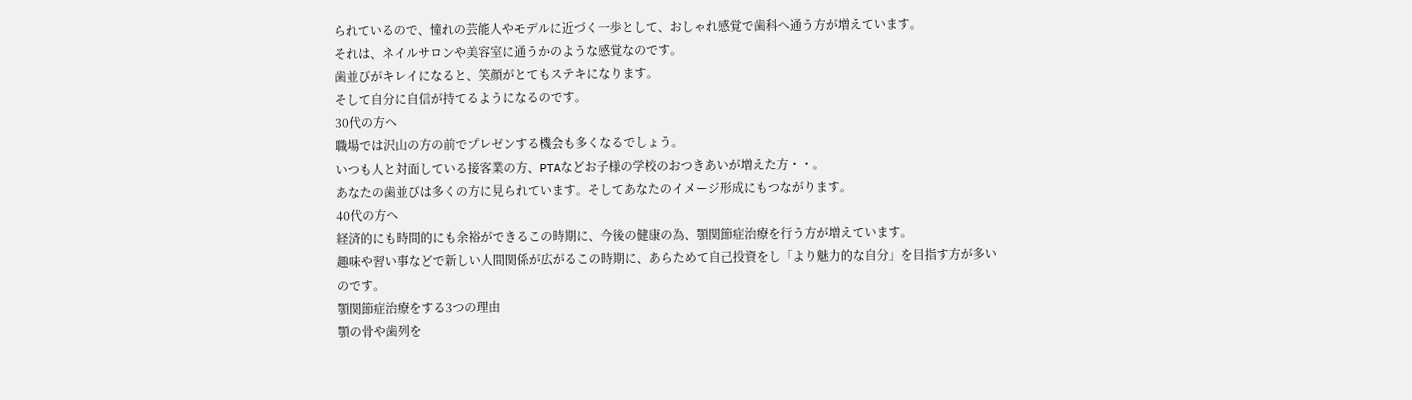られているので、憧れの芸能人やモデルに近づく一歩として、おしゃれ感覚で歯科へ通う方が増えています。
それは、ネイルサロンや美容室に通うかのような感覚なのです。
歯並びがキレイになると、笑顔がとてもステキになります。
そして自分に自信が持てるようになるのです。
30代の方へ
職場では沢山の方の前でプレゼンする機会も多くなるでしょう。
いつも人と対面している接客業の方、PTAなどお子様の学校のおつきあいが増えた方・・。
あなたの歯並びは多くの方に見られています。そしてあなたのイメージ形成にもつながります。
40代の方へ
経済的にも時間的にも余裕ができるこの時期に、今後の健康の為、顎関節症治療を行う方が増えています。
趣味や習い事などで新しい人間関係が広がるこの時期に、あらためて自己投資をし「より魅力的な自分」を目指す方が多いのです。
顎関節症治療をする3つの理由
顎の骨や歯列を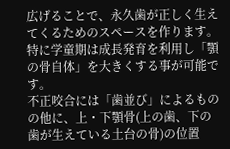広げることで、永久歯が正しく生えてくるためのスペースを作ります。
特に学童期は成長発育を利用し「顎の骨自体」を大きくする事が可能です。
不正咬合には「歯並び」によるものの他に、上・下顎骨(上の歯、下の歯が生えている土台の骨)の位置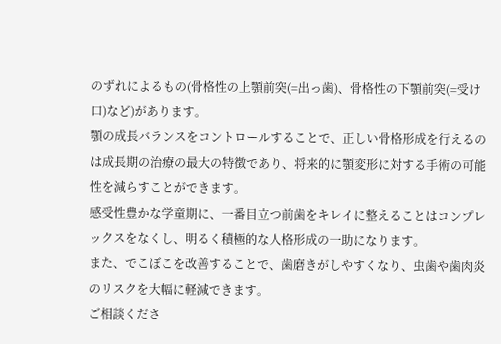のずれによるもの(骨格性の上顎前突(=出っ歯)、骨格性の下顎前突(=受け口)など)があります。
顎の成長バランスをコントロールすることで、正しい骨格形成を行えるのは成長期の治療の最大の特徴であり、将来的に顎変形に対する手術の可能性を減らすことができます。
感受性豊かな学童期に、一番目立つ前歯をキレイに整えることはコンプレックスをなくし、明るく積極的な人格形成の一助になります。
また、でこぼこを改善することで、歯磨きがしやすくなり、虫歯や歯肉炎のリスクを大幅に軽減できます。
ご相談くださ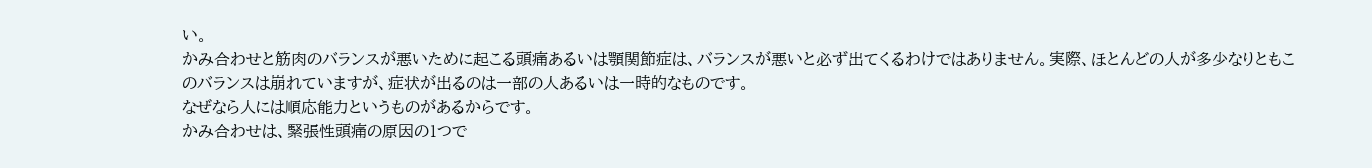い。
かみ合わせと筋肉のバランスが悪いために起こる頭痛あるいは顎関節症は、バランスが悪いと必ず出てくるわけではありません。実際、ほとんどの人が多少なりともこのバランスは崩れていますが、症状が出るのは一部の人あるいは一時的なものです。
なぜなら人には順応能力というものがあるからです。
かみ合わせは、緊張性頭痛の原因の1つで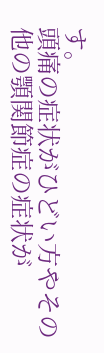す。
頭痛の症状がひどい方やその他の顎関節症の症状が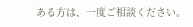ある方は、一度ご相談ください。